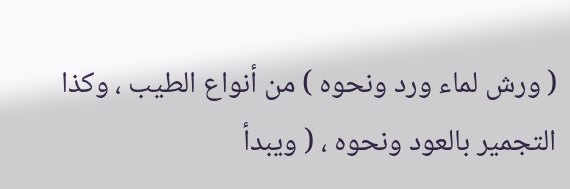( ورش لماء ورد ونحوه ) من أنواع الطيب ، وكذا التجمير بالعود ونحوه ، ( ويبدأ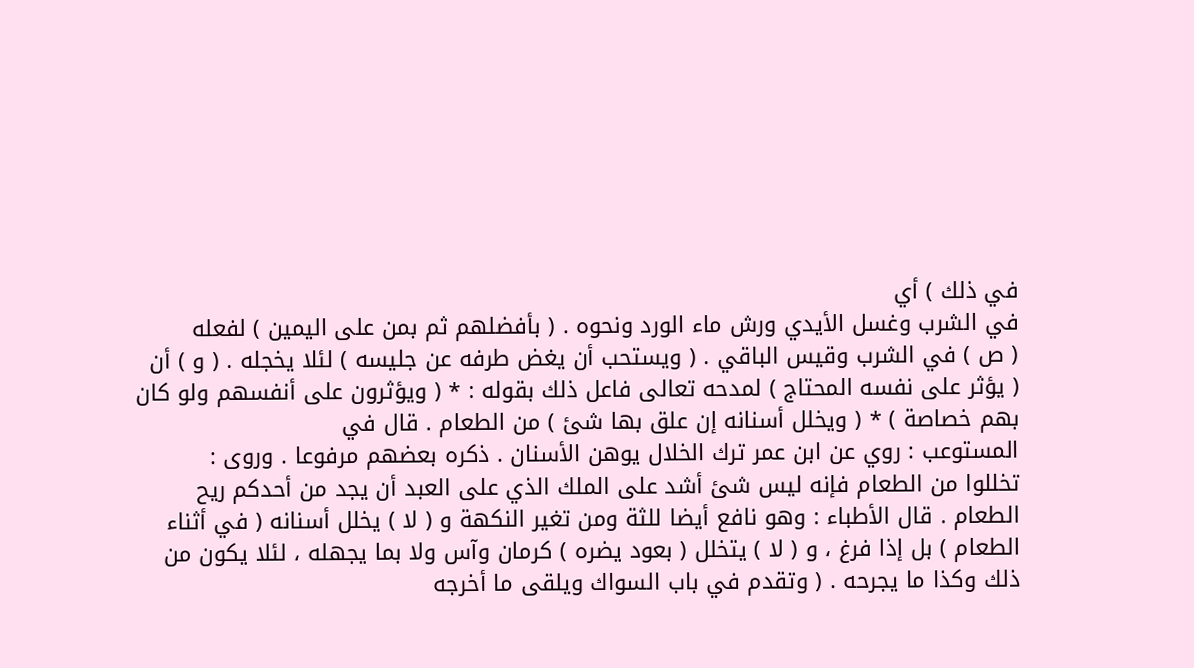في ذلك ) أي
في الشرب وغسل الأيدي ورش ماء الورد ونحوه . ( بأفضلهم ثم بمن على اليمين ) لفعله
( ص ) في الشرب وقيس الباقي . ( ويستحب أن يغض طرفه عن جليسه ) لئلا يخجله . ( و ) أن
( يؤثر على نفسه المحتاج ) لمدحه تعالى فاعل ذلك بقوله : * ( ويؤثرون على أنفسهم ولو كان
بهم خصاصة ) * ( ويخلل أسنانه إن علق بها شئ ) من الطعام . قال في
المستوعب : روي عن ابن عمر ترك الخلال يوهن الأسنان . ذكره بعضهم مرفوعا . وروى :
تخللوا من الطعام فإنه ليس شئ أشد على الملك الذي على العبد أن يجد من أحدكم ريح
الطعام . قال الأطباء : وهو نافع أيضا للثة ومن تغير النكهة و ( لا ) يخلل أسنانه ( في أثناء
الطعام ) بل إذا فرغ ، و ( لا ) يتخلل ( بعود يضره ) كرمان وآس ولا بما يجهله ، لئلا يكون من
ذلك وكذا ما يجرحه . ( وتقدم في باب السواك ويلقى ما أخرجه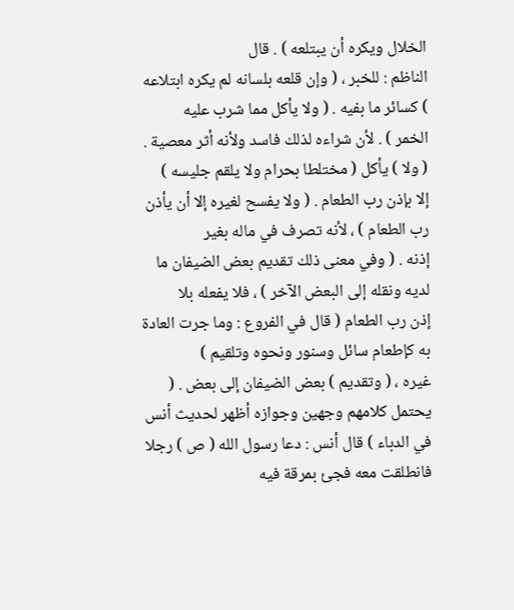الخلال ويكره أن يبتلعه ) . قال
الناظم : للخبر ، ( وإن قلعه بلسانه لم يكره ابتلاعه ) كسائر ما بفيه . ( ولا يأكل مما شرب عليه
الخمر ) . لأن شراءه لذلك فاسد ولأنه أثر معصية . ( ولا ) يأكل ( مختلطا بحرام ولا يلقم جليسه )
إلا بإذن رب الطعام . ( ولا يفسح لغيره إلا أن يأذن رب الطعام ) ، لأنه تصرف في ماله بغير
إذنه . ( وفي معنى ذلك تقديم بعض الضيفان ما لديه ونقله إلى البعض الآخر ) ، فلا يفعله بلا
إذن رب الطعام ( قال في الفروع : وما جرت العادة به كإطعام سائل وسنور ونحوه وتلقيم )
غيره ، ( وتقديم ) بعض الضيفان إلى بعض . ( يحتمل كلامهم وجهين وجوازه أظهر لحديث أنس
في الدباء ) قال أنس : دعا رسول الله ( ص ) رجلا فانطلقت معه فجئ بمرقة فيه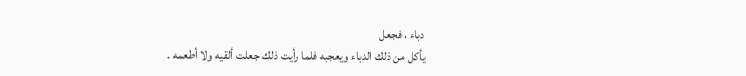دباء ، فجعل
يأكل من ذلك الدباء ويعجبه فلما رأيت ذلك جعلت ألقيه ولا أطعمه .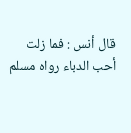قال أنس : فما زلت
أحب الدباء رواه مسلم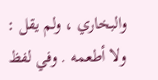والبخاري ، ولم يقل : ولا أطعمه . وفي لفظ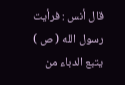قال أنس : فرأيت
رسول الله ( ص ) يتبع الدباء من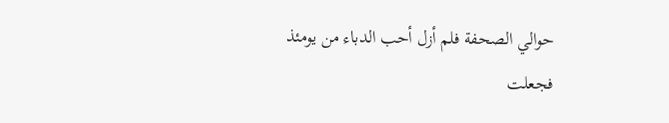حوالي الصحفة فلم أزل أحب الدباء من يومئذ فجعلت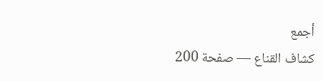أجمع
كشاف القناع — صفحة 200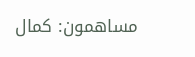مساهمون: كمال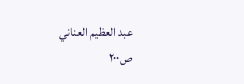عبد العظيم العناني
ص٢٠٠